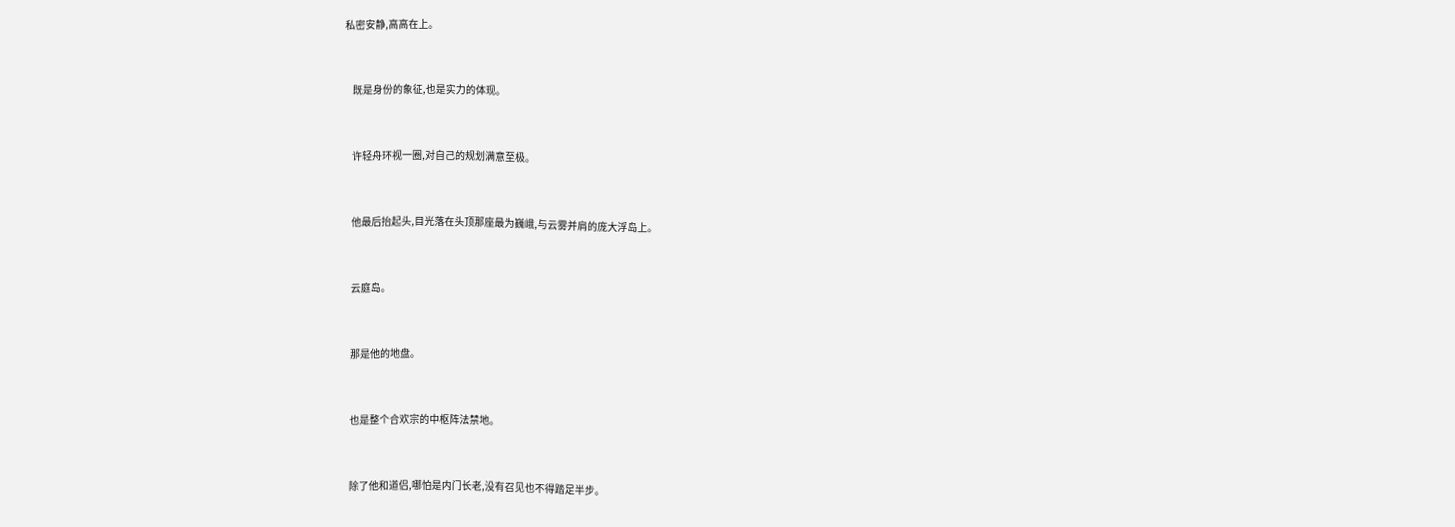私密安静,高高在上。


    既是身份的象征,也是实力的体现。


    许轻舟环视一圈,对自己的规划满意至极。


    他最后抬起头,目光落在头顶那座最为巍峨,与云雾并肩的庞大浮岛上。


    云庭岛。


    那是他的地盘。


    也是整个合欢宗的中枢阵法禁地。


    除了他和道侣,哪怕是内门长老,没有召见也不得踏足半步。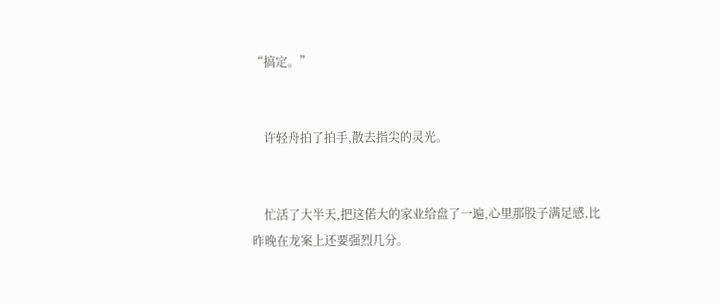“搞定。”


    许轻舟拍了拍手,散去指尖的灵光。


    忙活了大半天,把这偌大的家业给盘了一遍,心里那股子满足感,比昨晚在龙案上还要强烈几分。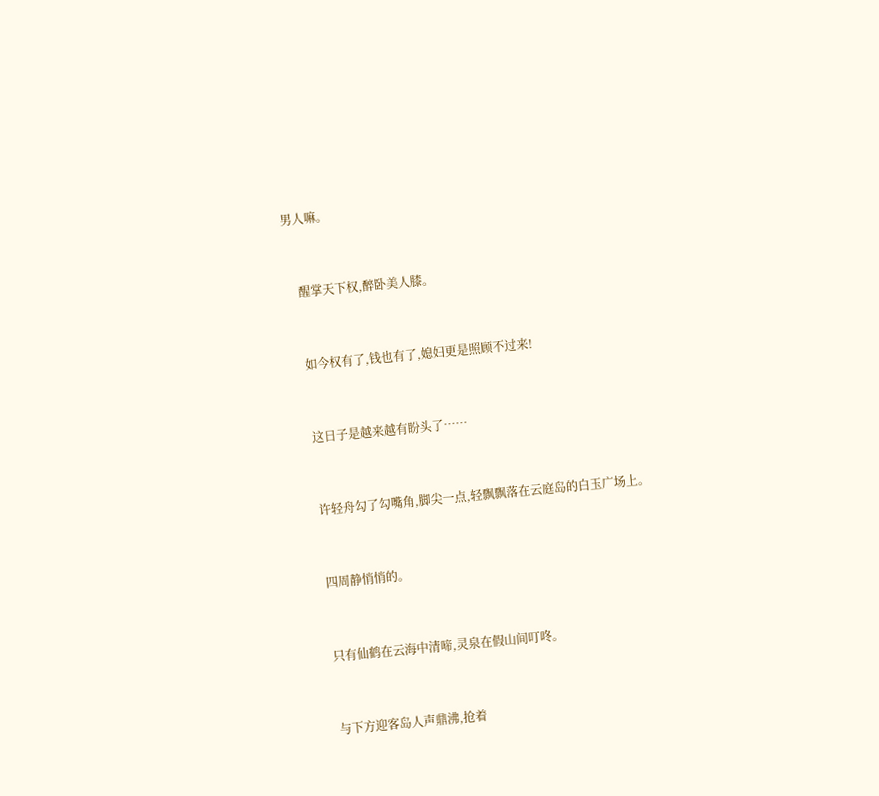男人嘛。


    醒掌天下权,醉卧美人膝。


    如今权有了,钱也有了,媳妇更是照顾不过来!


    这日子是越来越有盼头了……


    许轻舟勾了勾嘴角,脚尖一点,轻飘飘落在云庭岛的白玉广场上。


    四周静悄悄的。


    只有仙鹤在云海中清啼,灵泉在假山间叮咚。


    与下方迎客岛人声鼎沸,抢着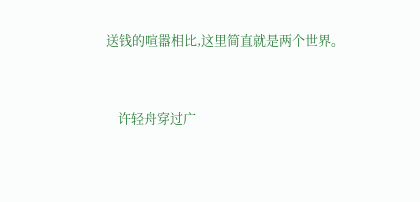送钱的喧嚣相比,这里简直就是两个世界。


    许轻舟穿过广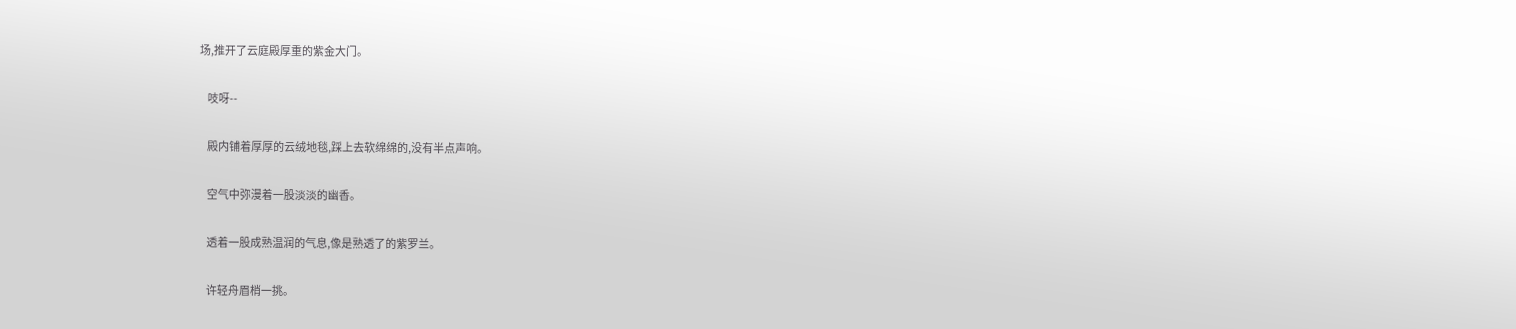场,推开了云庭殿厚重的紫金大门。


    吱呀--


    殿内铺着厚厚的云绒地毯,踩上去软绵绵的,没有半点声响。


    空气中弥漫着一股淡淡的幽香。


    透着一股成熟温润的气息,像是熟透了的紫罗兰。


    许轻舟眉梢一挑。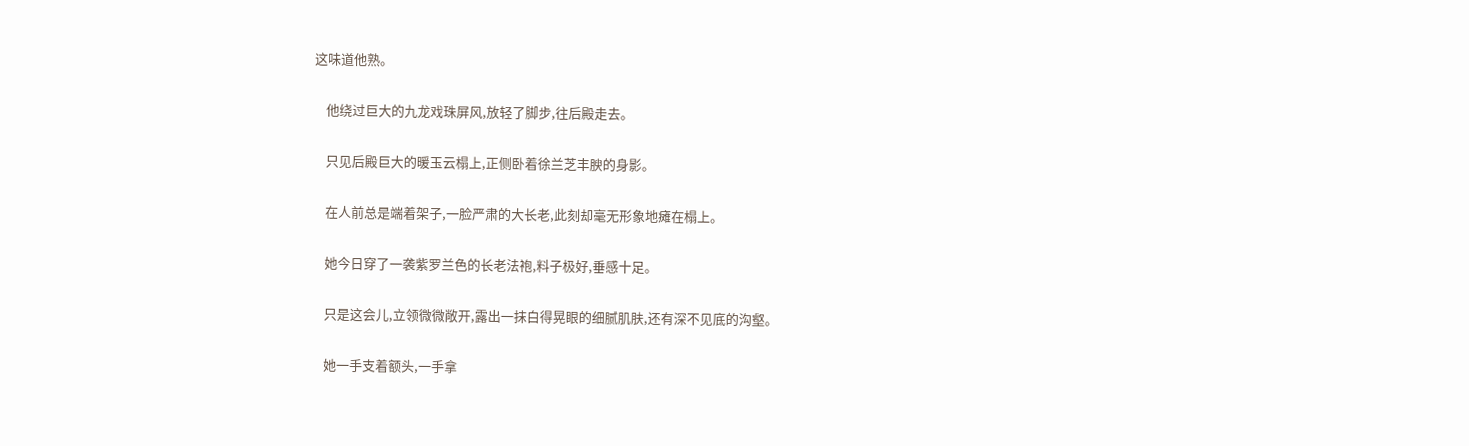这味道他熟。


    他绕过巨大的九龙戏珠屏风,放轻了脚步,往后殿走去。


    只见后殿巨大的暖玉云榻上,正侧卧着徐兰芝丰腴的身影。


    在人前总是端着架子,一脸严肃的大长老,此刻却毫无形象地瘫在榻上。


    她今日穿了一袭紫罗兰色的长老法袍,料子极好,垂感十足。


    只是这会儿,立领微微敞开,露出一抹白得晃眼的细腻肌肤,还有深不见底的沟壑。


    她一手支着额头,一手拿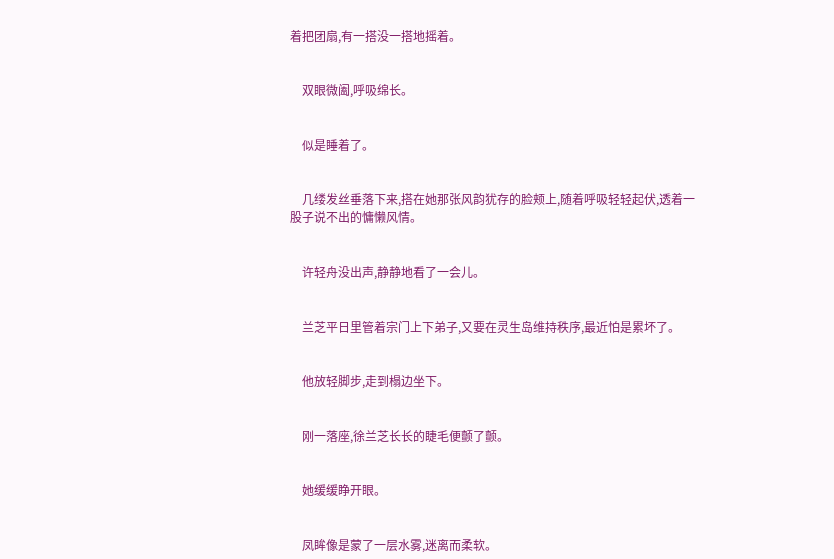着把团扇,有一搭没一搭地摇着。


    双眼微阖,呼吸绵长。


    似是睡着了。


    几缕发丝垂落下来,搭在她那张风韵犹存的脸颊上,随着呼吸轻轻起伏,透着一股子说不出的慵懒风情。


    许轻舟没出声,静静地看了一会儿。


    兰芝平日里管着宗门上下弟子,又要在灵生岛维持秩序,最近怕是累坏了。


    他放轻脚步,走到榻边坐下。


    刚一落座,徐兰芝长长的睫毛便颤了颤。


    她缓缓睁开眼。


    凤眸像是蒙了一层水雾,迷离而柔软。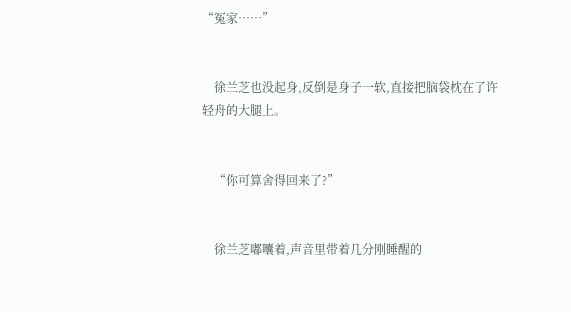“冤家……”


    徐兰芝也没起身,反倒是身子一软,直接把脑袋枕在了许轻舟的大腿上。


    “你可算舍得回来了?”


    徐兰芝嘟囔着,声音里带着几分刚睡醒的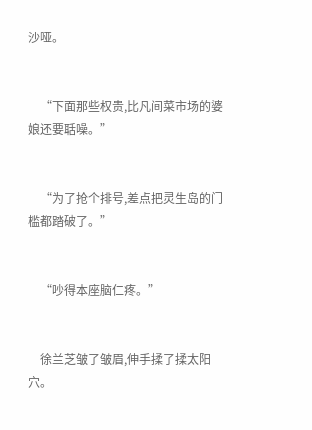沙哑。


    “下面那些权贵,比凡间菜市场的婆娘还要聒噪。”


    “为了抢个排号,差点把灵生岛的门槛都踏破了。”


    “吵得本座脑仁疼。”


    徐兰芝皱了皱眉,伸手揉了揉太阳穴。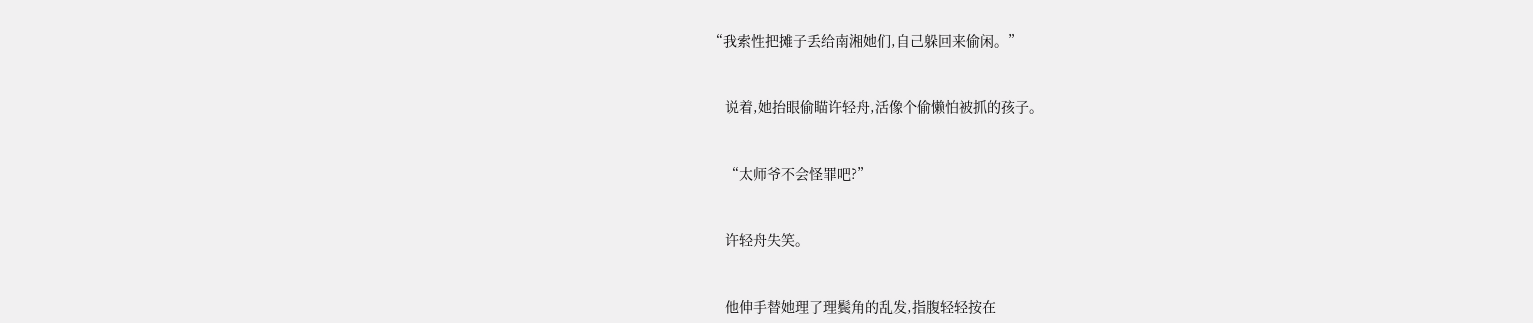“我索性把摊子丢给南湘她们,自己躲回来偷闲。”


    说着,她抬眼偷瞄许轻舟,活像个偷懒怕被抓的孩子。


    “太师爷不会怪罪吧?”


    许轻舟失笑。


    他伸手替她理了理鬓角的乱发,指腹轻轻按在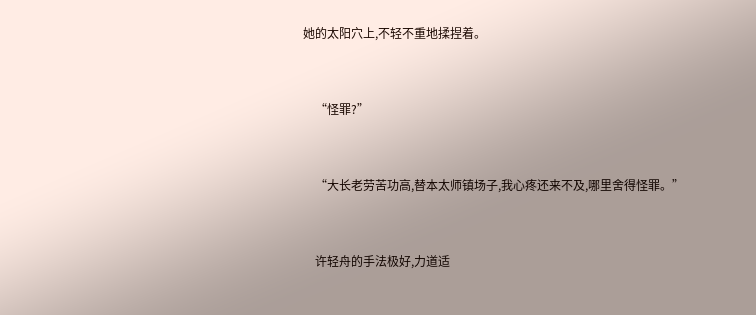她的太阳穴上,不轻不重地揉捏着。


    “怪罪?”


    “大长老劳苦功高,替本太师镇场子,我心疼还来不及,哪里舍得怪罪。”


    许轻舟的手法极好,力道适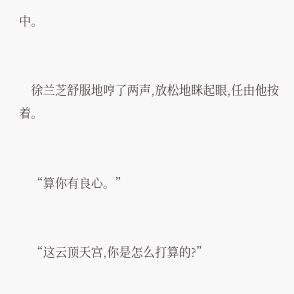中。


    徐兰芝舒服地哼了两声,放松地眯起眼,任由他按着。


    “算你有良心。”


    “这云顶天宫,你是怎么打算的?”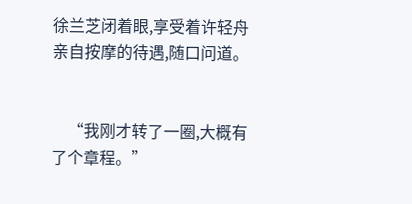徐兰芝闭着眼,享受着许轻舟亲自按摩的待遇,随口问道。


    “我刚才转了一圈,大概有了个章程。”